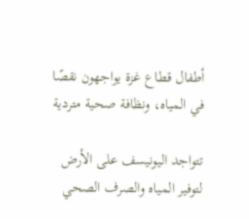أطفال قطاع غزة يواجهون نقصًا في المياه، ونظافة صحية متردية

تتواجد اليونيسف على الأرض لتوفير المياه والصرف الصحي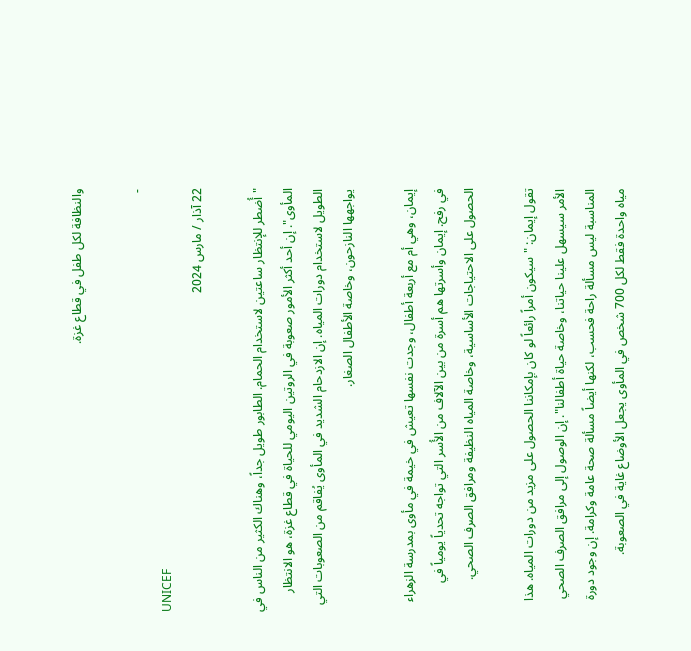والنظافة لكل طفل في قطاع غزة.

-
UNICEF
22 آذار / مارس 2024

"أُضطر للإنتظار ساعتين لاستخدام الحمام. الطابور طويل جداً، وهناك الكثير من الناس في المأوى". إن أحد أكثر الأمور صعوبة في الروتين اليومي للحياة في قطاع غزة، هو الانتظار الطويل لاستخدام دورات المياه. إن الازدحام الشديد في المأوى يُفاقم من الصعوبات التي يواجهها النازحون، وخاصة الأطفال الصغار.

إيمان، وهي أم مع أربعة أطفال، وجدت نفسها تعيش في خيمة في مأوى بمدرسة الزهراء في رفح. إيمان وأسرتها هم أسرة من بين الآلاف من الأُسر التي تواجه تحدياً يومياً في الحصول على الاحتياجات الأساسية، وخاصة المياه النظيفة ومرافق الصرف الصحي.

تقول إيمان: "سيكون أمراً رائعاً لو كان بإمكاننا الحصول على مزيد من دورات المياه. هذا الأمر سيسهل علينا حياتنا، وخاصة حياة أطفالنا". إن الوصول إلى مرافق الصرف الصحي المناسبة ليس مسألة راحة فحسب، لكنها أيضاً مسألة صحة عامة وكرامة. إن وجود دورة مياه واحدة فقط لكل 700 شخص في المأوى يجعل الأوضاع غاية في الصعوبة.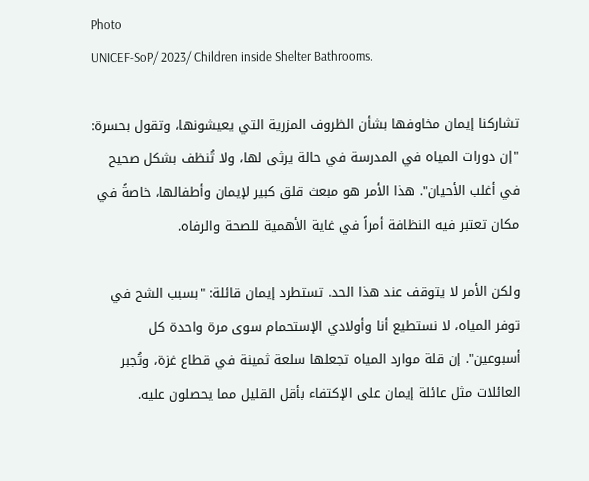Photo
UNICEF-SoP/ 2023/ Children inside Shelter Bathrooms.

تشاركنا إيمان مخاوفها بشأن الظروف المزرية التي يعيشونها، وتقول بحسرة: "إن دورات المياه في المدرسة في حالة يرثى لها، ولا تُنظف بشكل صحيح في أغلب الأحيان". هذا الأمر هو مبعث قلق كبير لإيمان وأطفالها، خاصةً في مكان تعتبر فيه النظافة أمراً في غاية الأهمية للصحة والرفاه.

ولكن الأمر لا يتوقف عند هذا الحد. تستطرد إيمان قائلة: "بسبب الشح في توفر المياه، لا نستطيع أنا وأولادي الإستحمام سوى مرة واحدة كل أسبوعين". إن قلة موارد المياه تجعلها سلعة ثمينة في قطاع غزة، وتُجبر العائلات مثل عائلة إيمان على الإكتفاء بأقل القليل مما يحصلون عليه.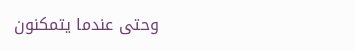وحتى عندما يتمكنون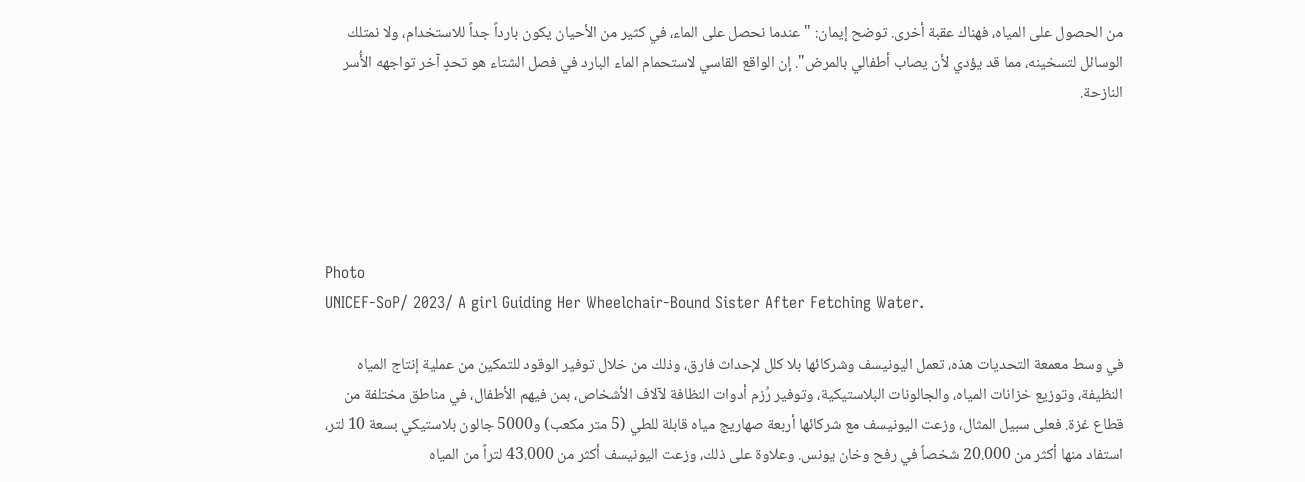من الحصول على المياه، فهناك عقبة أخرى. توضح إيمان: "عندما نحصل على الماء، في كثير من الأحيان يكون بارداً جداً للاستخدام، ولا نمتلك الوسائل لتسخينه، مما قد يؤدي لأن يصاب أطفالي بالمرض". إن الواقع القاسي لاستحمام الماء البارد في فصل الشتاء هو تحدٍ آخر تواجهه الأُسر النازحة.





Photo
UNICEF-SoP/ 2023/ A girl Guiding Her Wheelchair-Bound Sister After Fetching Water.

في وسط معمعة التحديات هذه، تعمل اليونيسف وشركائها بلا كلل لإحداث فارق، وذلك من خلال توفير الوقود للتمكين من عملية إنتاج المياه النظيفة، وتوزيع خزانات المياه، والجالونات البلاستيكية، وتوفير رُزم أدوات النظافة لآلاف الأشخاص، بمن فيهم الأطفال، في مناطق مختلفة من قطاع غزة. فعلى سبيل المثال، وزعت اليونيسف مع شركائها أربعة صهاريج مياه قابلة للطي (5 متر مكعب) و5000 جالون بلاستيكي بسعة 10 لتر، استفاد منها أكثر من 20.000 شخصاً في رفح وخان يونس. وعلاوة على ذلك، وزعت اليونيسف أكثر من 43.000 لتراً من المياه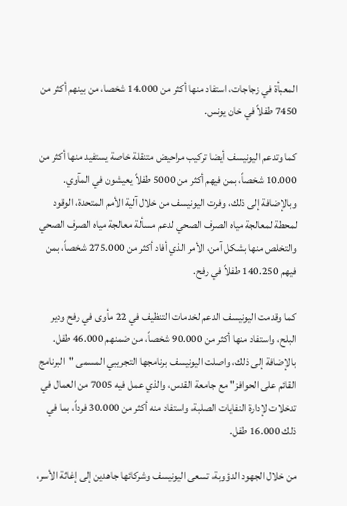المعبأة في زجاجات، استفاد منها أكثر من 14.000 شخصا، من بينهم أكثر من 7450 طفلاً في خان يونس.

كما وتدعم اليونيسف أيضا تركيب مراحيض متنقلة خاصة يستفيد منها أكثر من 10.000 شخصاً، بمن فيهم أكثر من 5000 طفلاً يعيشون في المآوي. وبالإضافة إلى ذلك، وفرت اليونيسف من خلال آلية الأمم المتحدة، الوقود لمحطة لمعالجة مياه الصرف الصحي لدعم مسألة معالجة مياه الصرف الصحي والتخلص منها بشكل آمن، الأمر الذي أفاد أكثر من 275.000 شخصاً، بمن فيهم 140.250 طفلاً في رفح.

كما وقدمت اليونيسف الدعم لخدمات التنظيف في 22 مأوى في رفح ودير البلح، واستفاد منها أكثر من 90.000 شخصاً، من ضمنهم 46.000 طفل. بالإضافة إلى ذلك، واصلت اليونيسف برنامجها التجريبي المسمى "البرنامج القائم على الحوافز" مع جامعة القدس، والذي عمل فيه 7005 من العمال في تدخلات لإدارة النفايات الصلبة، واستفاد منه أكثر من 30.000 فرداً، بما في ذلك 16.000 طفل.

من خلال الجهود الدؤوبة، تسعى اليونيسف وشركائها جاهدين إلى إغاثة الأسر،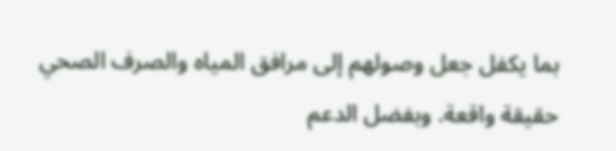بما يكفل جعل وصولهم إلى مرافق المياه والصرف الصحي حقيقة واقعة. وبفضل الدعم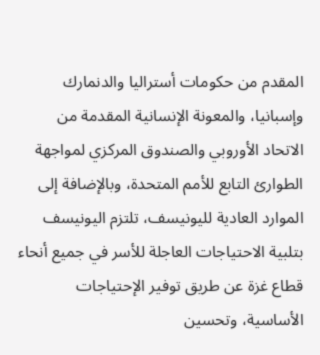المقدم من حكومات أستراليا والدنمارك وإسبانيا، والمعونة الإنسانية المقدمة من الاتحاد الأوروبي والصندوق المركزي لمواجهة الطوارئ التابع للأمم المتحدة، وبالإضافة إلى الموارد العادية لليونيسف، تلتزم اليونيسف بتلبية الاحتياجات العاجلة للأسر في جميع أنحاء قطاع غزة عن طريق توفير الإحتياجات الأساسية، وتحسين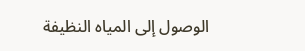الوصول إلى المياه النظيفة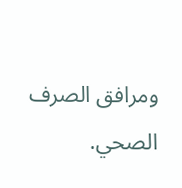ومرافق الصرف الصحي.